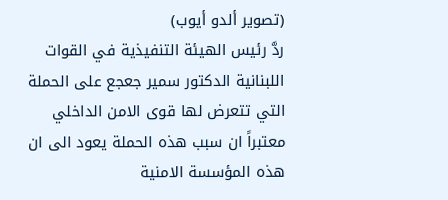(تصوير ألدو أيوب)
ردَّ رئيس الهيئة التنفيذية في القوات اللبنانية الدكتور سمير جعجع على الحملة التي تتعرض لها قوى الامن الداخلي معتبراً ان سبب هذه الحملة يعود الى ان هذه المؤسسة الامنية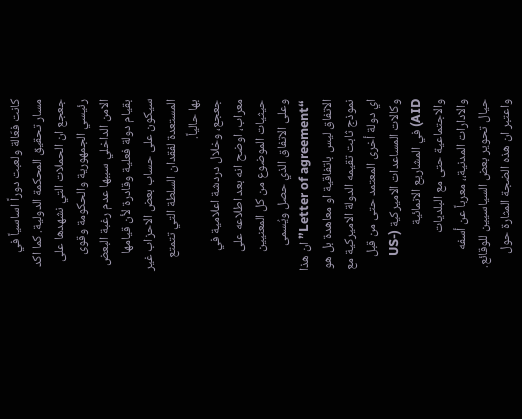كانت فعّالة ولعبت دوراً اساسياً في مسار تحقيق المحكمة الدولية. كما اكد جعجع ان الحملات التي نشهدها على رئيسي الجمهورية والحكومة وقوى الامن الداخلي سببها عدم رغبة البعض بقيام دولة فعلية وقادرة لأن قيامها سيكون على حساب بعض الاحزاب غير المستعدة لفقدان السلطة التي تتمتع بها حالياً.
جعجع، وخلال دردشة اعلامية في معراب، اوضح انه بعد اطلاعه على حيثيات الموضوع من كل المعنيين وعلى الاتفاق الذي حصل ويُسمى “Letter of agreement” ان هذا الاتفاق ليس باتفاقية او معاهدة بل هو نموذج ثابت تقيمه الدولة الاميركية مع اي دولة أخرى المعتمد حتى من قبل وكالات المساعدات الاميركية (US-AID) في المشاريع الانمائية والاجتماعية حتى مع البلديات والادارات المدنية،، معرباً عن أسفه حيال تحوير بعض السياسيين للوقائع. واعتبر ان هذه الضجة المثارة حول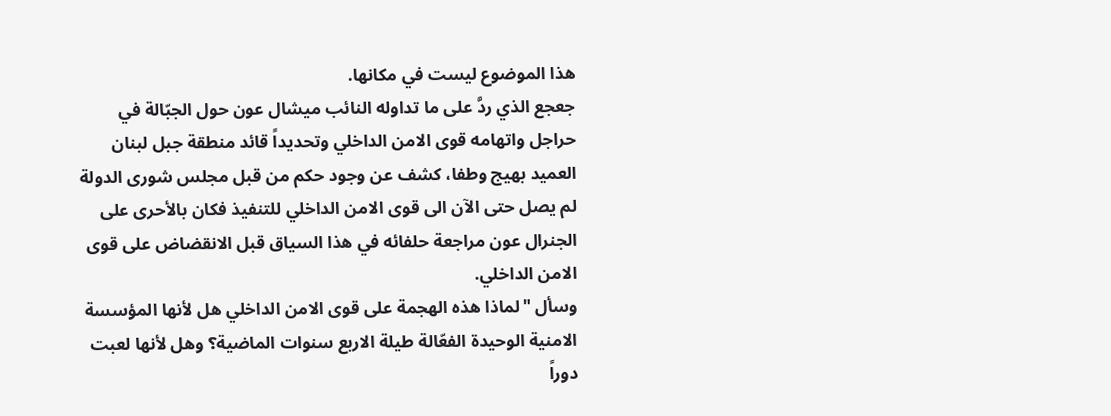هذا الموضوع ليست في مكانها.
جعجع الذي ردَّ على ما تداوله النائب ميشال عون حول الجبّالة في حراجل واتهامه قوى الامن الداخلي وتحديداً قائد منطقة جبل لبنان العميد بهيج وطفا، كشف عن وجود حكم من قبل مجلس شورى الدولة لم يصل حتى الآن الى قوى الامن الداخلي للتنفيذ فكان بالأحرى على الجنرال عون مراجعة حلفائه في هذا السياق قبل الانقضاض على قوى الامن الداخلي.
وسأل "لماذا هذه الهجمة على قوى الامن الداخلي هل لأنها المؤسسة الامنية الوحيدة الفعّالة طيلة الاربع سنوات الماضية؟ وهل لأنها لعبت دوراً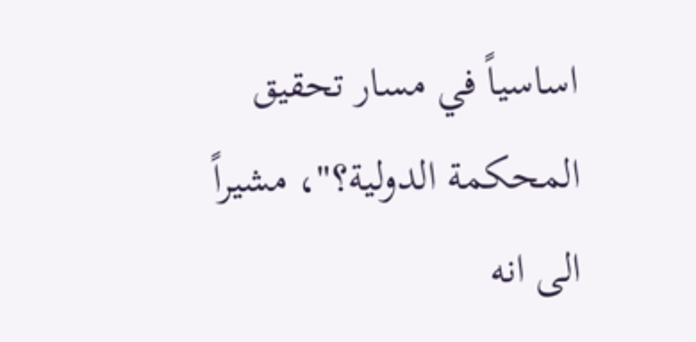اساسياً في مسار تحقيق المحكمة الدولية؟"، مشيراً الى انه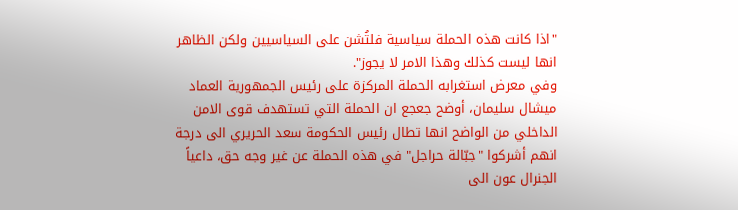"اذا كانت هذه الحملة سياسية فلتُشن على السياسيين ولكن الظاهر انها ليست كذلك وهذا الامر لا يجوز".
وفي معرض استغرابه الحملة المركزة على رئيس الجمهورية العماد ميشال سليمان، أوضح جعجع ان الحملة التي تستهدف قوى الامن الداخلي من الواضح انها تطال رئيس الحكومة سعد الحريري الى درجة انهم أشركوا "جبّالة حراجل" في هذه الحملة عن غير وجه حق، داعياً الجنرال عون الى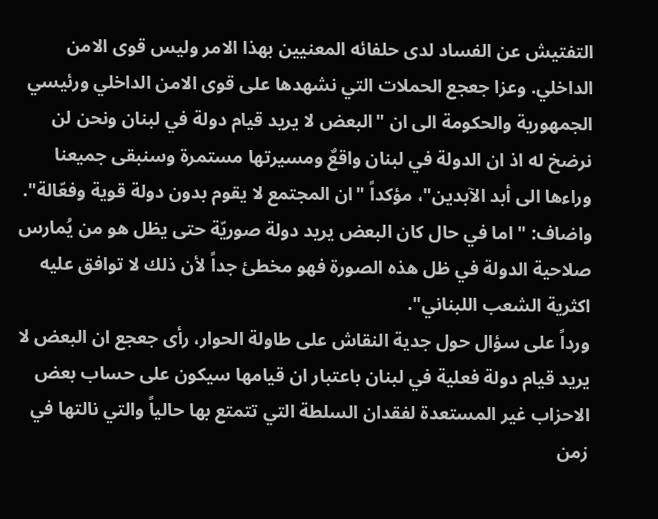التفتيش عن الفساد لدى حلفائه المعنيين بهذا الامر وليس قوى الامن الداخلي. وعزا جعجع الحملات التي نشهدها على قوى الامن الداخلي ورئيسي الجمهورية والحكومة الى ان "البعض لا يريد قيام دولة في لبنان ونحن لن نرضخ له اذ ان الدولة في لبنان واقعٌ ومسيرتها مستمرة وسنبقى جميعنا وراءها الى أبد الآبدين"، مؤكداً "ان المجتمع لا يقوم بدون دولة قوية وفعّالة". واضاف: " اما في حال كان البعض يريد دولة صوريّة حتى يظل هو من يُمارس صلاحية الدولة في ظل هذه الصورة فهو مخطئ جداً لأن ذلك لا توافق عليه اكثرية الشعب اللبناني".
ورداً على سؤال حول جدية النقاش على طاولة الحوار، رأى جعجع ان البعض لا يريد قيام دولة فعلية في لبنان باعتبار ان قيامها سيكون على حساب بعض الاحزاب غير المستعدة لفقدان السلطة التي تتمتع بها حالياً والتي نالتها في زمن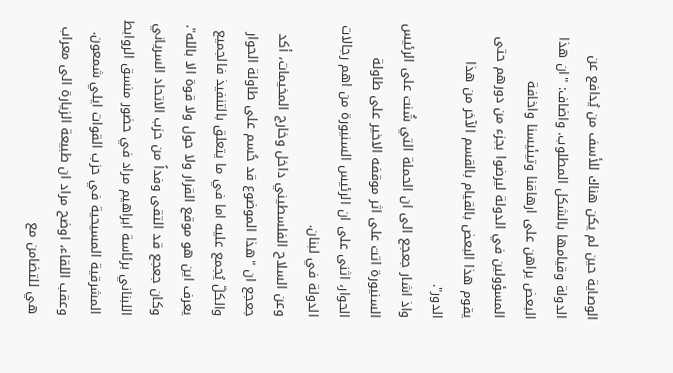الوصاية حين لم يكن هناك للأسف من يُدافع عن الدولة وقيامها بالشكل المطلوب. واضاف: "ان هذا البعض يراهن على ارهاقنا وتيئيسنا واخافة المسؤولين في الدولة ليرضوا بجزء من دورهم حتى يقوم هذا البعض بالقيام بالقسم الآخر من هذا الدور".
واذ اشار جعجع الى ان الحملة التي شُنت على الرئيس السنيورة اتت على اثر موقفه الاخير على طاولة الحوار، اثنى على ان الرئيس السنيورة من اهم رجالات الدولة في لبنان.
وعن السلاح الفلسطيني داخل وخارج المخيمات، أكد جعجع ان "هذا الموضوع قد حُسم على طاولة الحوار والكلّ يُجمع عليه اما في ما يتعلق بالتنفيذ فالجميع يعرف اين هو موقع القرار ولا حول ولا قوة الا بالله".
وكان جعجع قد التقى وفداً من حزب الاتحاد السرياني اللبناني برئاسة ابراهيم مراد في حضور منسق الروابط المشرقية المسيحية في حزب القوات ايلي شمعون. وعقب اللقاء، اوضح مراد ان طبيعة الزيارة الى معراب هي للتضامن مع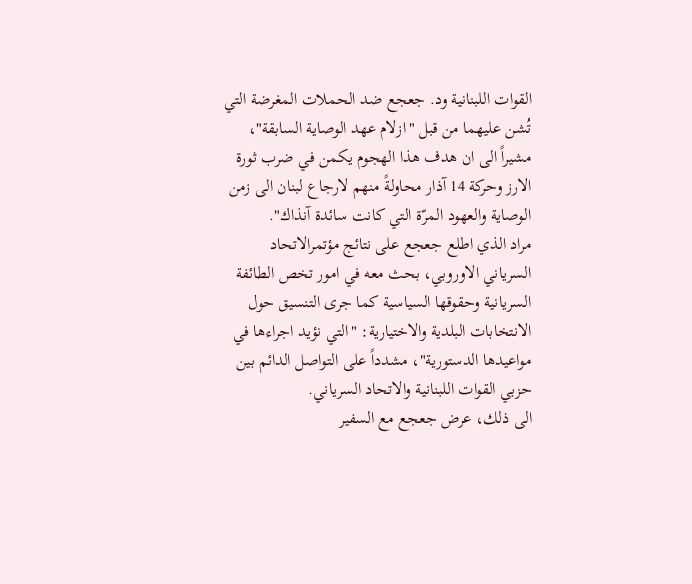القوات اللبنانية ود. جعجع ضد الحملات المغرضة التي تُشن عليهما من قبل "ازلام عهد الوصاية السابقة"، مشيراً الى ان هدف هذا الهجوم يكمن في ضرب ثورة الارز وحركة 14 آذار محاولةً منهم لارجاع لبنان الى زمن الوصاية والعهود المرّة التي كانت سائدة آنذاك".
مراد الذي اطلع جعجع على نتائج مؤتمرالاتحاد السرياني الاوروبي، بحث معه في امور تخص الطائفة السريانية وحقوقها السياسية كما جرى التنسيق حول الانتخابات البلدية والاختيارية: "التي نؤيد اجراءها في مواعيدها الدستورية"، مشدداً على التواصل الدائم بين حزبي القوات اللبنانية والاتحاد السرياني.
الى ذلك، عرض جعجع مع السفير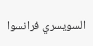السويسري فرانسوا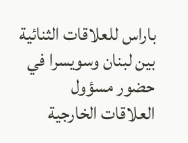باراس للعلاقات الثنائية بين لبنان وسويسرا في حضور مسؤول العلاقات الخارجية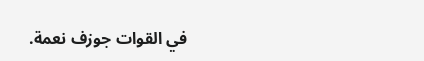في القوات جوزف نعمة.